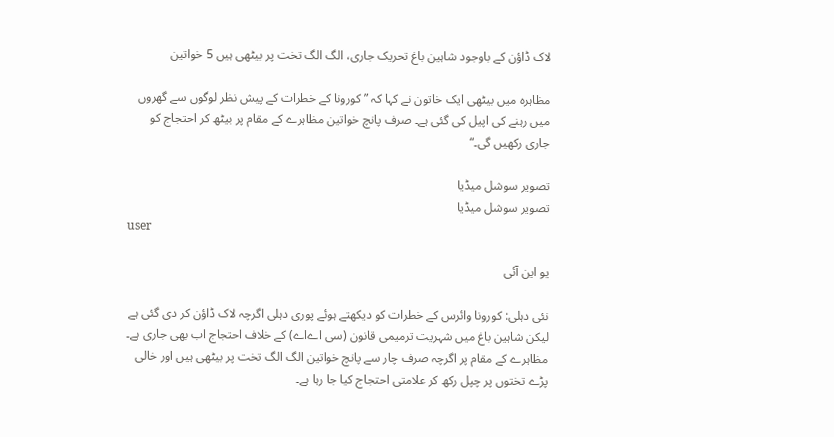لاک ڈاؤن کے باوجود شاہین باغ تحریک جاری، الگ الگ تخت پر بیٹھی ہیں 5 خواتین

مظاہرہ میں بیٹھی ایک خاتون نے کہا کہ ”کورونا کے خطرات کے پیش نظر لوگوں سے گھروں میں رہنے کی اپیل کی گئی ہے۔ صرف پانچ خواتین مظاہرے کے مقام پر بیٹھ کر احتجاج کو جاری رکھیں گی۔“

تصویر سوشل میڈیا
تصویر سوشل میڈیا
user

یو این آئی

نئی دہلی: کورونا وائرس کے خطرات کو دیکھتے ہوئے پوری دہلی اگرچہ لاک ڈاؤن کر دی گئی ہے لیکن شاہین باغ میں شہریت ترمیمی قانون (سی اےاے) کے خلاف احتجاج اب بھی جاری ہے۔ مظاہرے کے مقام پر اگرچہ صرف چار سے پانچ خواتین الگ الگ تخت پر بیٹھی ہیں اور خالی پڑے تختوں پر چپل رکھ کر علامتی احتجاج کیا جا رہا ہے۔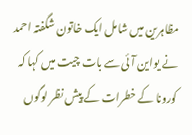مظاہرین میں شامل ایک خاتون شگفتہ احمد نے يواین آئی سے بات چیت میں کہا کہ کورونا کے خطرات کے پیش نظر لوگوں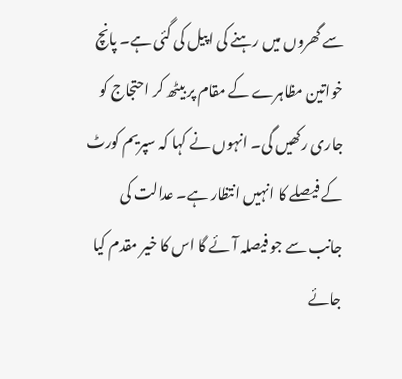سے گھروں میں رہنے کی اپیل کی گئی ہے۔ پانچ خواتین مظاہرے کے مقام پر بیٹھ کر احتجاج کو جاری رکھیں گی۔ انہوں نے کہا کہ سپریم کورٹ کے فیصلے کا انہیں انتظار ہے۔ عدالت کی جانب سے جو فیصلہ آئے گا اس کا خیر مقدم کیا جائے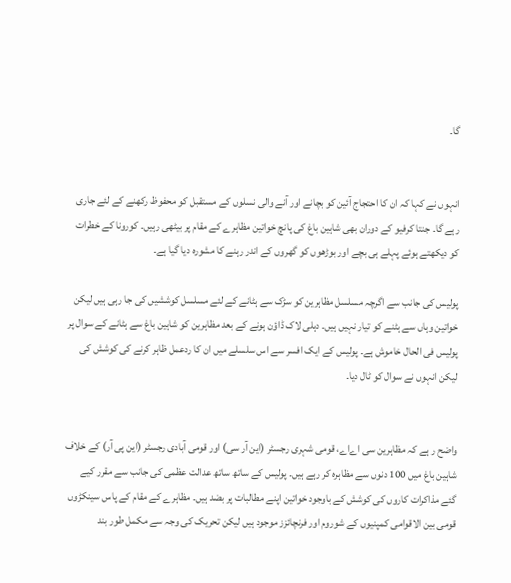گا۔


انہوں نے کہا کہ ان کا احتجاج آئین کو بچانے اور آنے والی نسلوں کے مستقبل کو محفوظ رکھنے کے لئے جاری رہے گا۔ جنتا کرفیو کے دوران بھی شاہین باغ کی پانچ خواتین مظاہرے کے مقام پر بیٹھی رہیں۔ کورونا کے خطرات کو دیکھتے ہوئے پہلے ہی بچے اور بوڑھوں کو گھروں کے اندر رہنے کا مشورہ دیا گیا ہے۔

پولیس کی جانب سے اگرچہ مسلسل مظاہرین کو سڑک سے ہٹانے کے لئے مسلسل کوششیں کی جا رہی ہیں لیکن خواتین وہاں سے ہٹنے کو تیار نہیں ہیں۔ دہلی لاک ڈاؤن ہونے کے بعد مظاہرین کو شاہین باغ سے ہٹانے کے سوال پر پولیس فی الحال خاموش ہے۔ پولیس کے ایک افسر سے اس سلسلے میں ان کا ردعمل ظاہر کرنے کی کوشش کی لیکن انہوں نے سوال کو ٹال دیا۔


واضح ر ہے کہ مظاہرین سی اےاے، قومی شہری رجسٹر (این آر سی) اور قومی آبادی رجسٹر (این پی آر) کے خلاف شاہین باغ میں 100 دنوں سے مظاہرہ کر رہے ہیں۔ پولیس کے ساتھ ساتھ عدالت عظمی کی جانب سے مقرر کیے گئے مذاکرات کاروں کی کوشش کے باوجود خواتین اپنے مطالبات پر بضد ہیں۔ مظاہرے کے مقام کے پاس سینکڑوں قومی بین الاقوامی کمپنیوں کے شوروم اور فرنچائزز موجود ہیں لیکن تحریک کی وجہ سے مکمل طور بند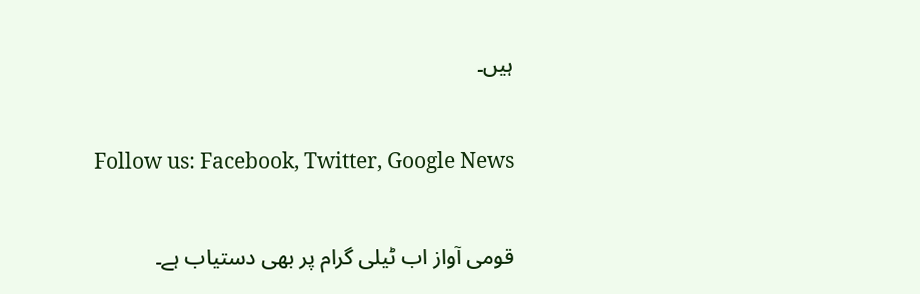ہیں۔

Follow us: Facebook, Twitter, Google News

قومی آواز اب ٹیلی گرام پر بھی دستیاب ہے۔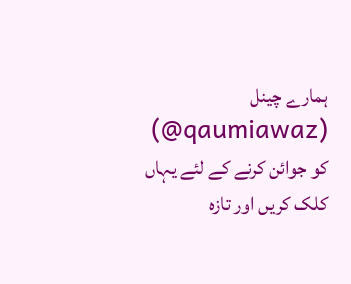ہمارے چینل (qaumiawaz@) کو جوائن کرنے کے لئے یہاں کلک کریں اور تازہ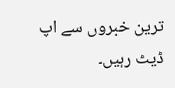ترین خبروں سے اپ ڈیٹ رہیں۔